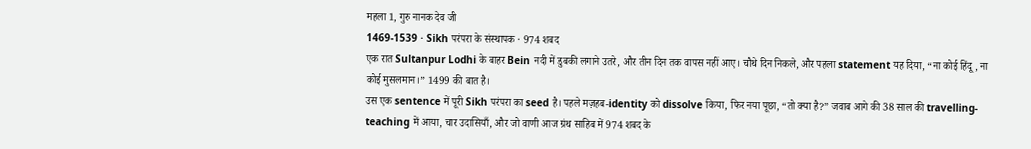महला 1, गुरु नानक देव जी
1469-1539 · Sikh परंपरा के संस्थापक · 974 शबद
एक रात Sultanpur Lodhi के बाहर Bein नदी में डुबकी लगाने उतरे, और तीन दिन तक वापस नहीं आए। चौथे दिन निकले, और पहला statement यह दिया, “ना कोई हिंदू, ना कोई मुसलमान।” 1499 की बात है।
उस एक sentence में पूरी Sikh परंपरा का seed है। पहले मज़हब-identity को dissolve किया, फिर नया पूछा, “तो क्या है?” जवाब आगे की 38 साल की travelling-teaching में आया, चार उदासियाँ, और जो वाणी आज ग्रंथ साहिब में 974 शबद के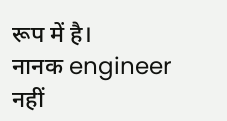रूप में है।
नानक engineer नहीं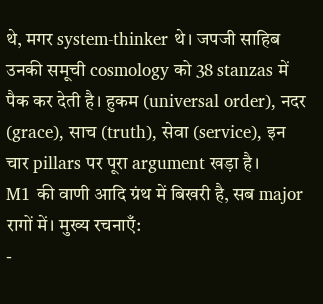थे, मगर system-thinker थे। जपजी साहिब उनकी समूची cosmology को 38 stanzas में पैक कर देती है। हुकम (universal order), नदर (grace), साच (truth), सेवा (service), इन चार pillars पर पूरा argument खड़ा है।
M1 की वाणी आदि ग्रंथ में बिखरी है, सब major रागों में। मुख्य रचनाएँ:
-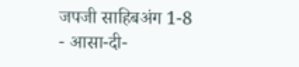जपजी साहिबअंग 1-8
- आसा-दी-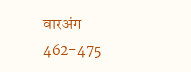वारअंग 462-475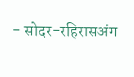- सोदर-रहिरासअंग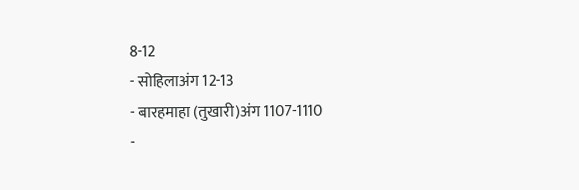8-12
- सोहिलाअंग 12-13
- बारहमाहा (तुखारी)अंग 1107-1110
-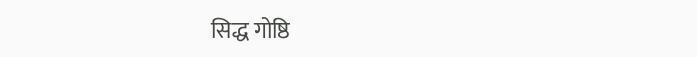सिद्ध गोष्ठि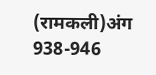(रामकली)अंग 938-946